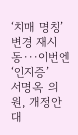‘치매 명칭’ 변경 재시동···이번엔 ‘인지증’
서명옥 의원, 개정안 대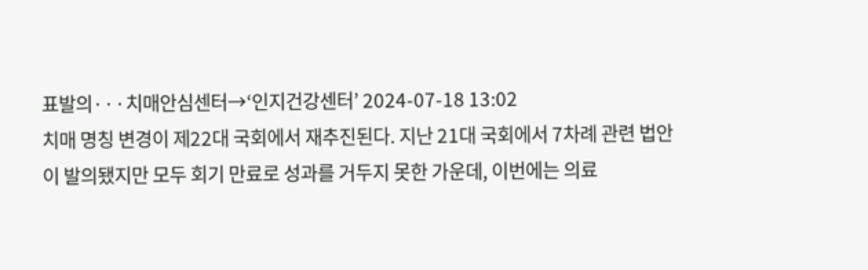표발의···치매안심센터→‘인지건강센터’ 2024-07-18 13:02
치매 명칭 변경이 제22대 국회에서 재추진된다. 지난 21대 국회에서 7차례 관련 법안이 발의됐지만 모두 회기 만료로 성과를 거두지 못한 가운데, 이번에는 의료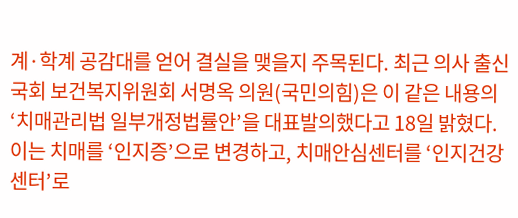계·학계 공감대를 얻어 결실을 맺을지 주목된다. 최근 의사 출신 국회 보건복지위원회 서명옥 의원(국민의힘)은 이 같은 내용의 ‘치매관리법 일부개정법률안’을 대표발의했다고 18일 밝혔다. 이는 치매를 ‘인지증’으로 변경하고, 치매안심센터를 ‘인지건강센터’로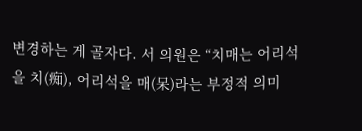변경하는 게 골자다. 서 의원은 “치매는 어리석을 치(痴), 어리석을 매(呆)라는 부정적 의미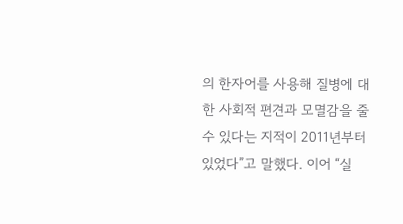의 한자어를 사용해 질병에 대한 사회적 편견과 모멸감을 줄 수 있다는 지적이 2011년부터 있었다”고 말했다. 이어 “실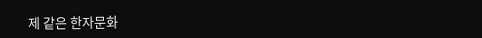제 같은 한자문화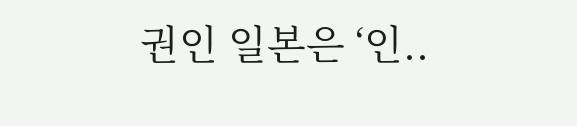권인 일본은 ‘인..